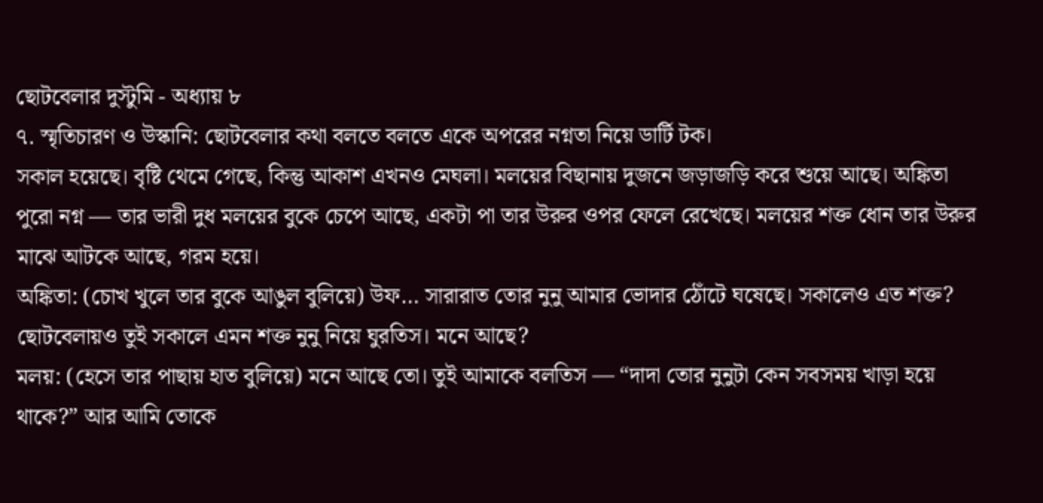ছোটবেলার দুস্টুমি - অধ্যায় ৮
৭. স্মৃতিচারণ ও উস্কানি: ছোটবেলার কথা বলতে বলতে একে অপরের নগ্নতা নিয়ে ডার্টি টক।
সকাল হয়েছে। বৃষ্টি থেমে গেছে, কিন্তু আকাশ এখনও মেঘলা। মলয়ের বিছানায় দুজনে জড়াজড়ি করে শুয়ে আছে। অঙ্কিতা পুরো নগ্ন — তার ভারী দুধ মলয়ের বুকে চেপে আছে, একটা পা তার উরুর ওপর ফেলে রেখেছে। মলয়ের শক্ত ধোন তার উরুর মাঝে আটকে আছে, গরম হয়ে।
অঙ্কিতা: (চোখ খুলে তার বুকে আঙুল বুলিয়ে) উফ… সারারাত তোর নুনু আমার ভোদার ঠোঁটে ঘষেছে। সকালেও এত শক্ত? ছোটবেলায়ও তুই সকালে এমন শক্ত নুনু নিয়ে ঘুরতিস। মনে আছে?
মলয়: (হেসে তার পাছায় হাত বুলিয়ে) মনে আছে তো। তুই আমাকে বলতিস — “দাদা তোর নুনুটা কেন সবসময় খাড়া হয়ে থাকে?” আর আমি তোকে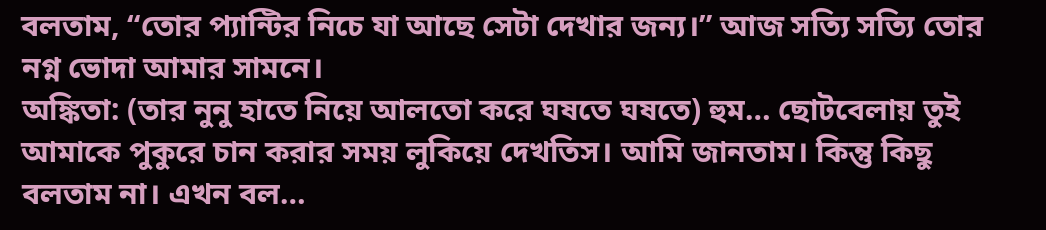বলতাম, “তোর প্যান্টির নিচে যা আছে সেটা দেখার জন্য।” আজ সত্যি সত্যি তোর নগ্ন ভোদা আমার সামনে।
অঙ্কিতা: (তার নুনু হাতে নিয়ে আলতো করে ঘষতে ঘষতে) হুম… ছোটবেলায় তুই আমাকে পুকুরে চান করার সময় লুকিয়ে দেখতিস। আমি জানতাম। কিন্তু কিছু বলতাম না। এখন বল…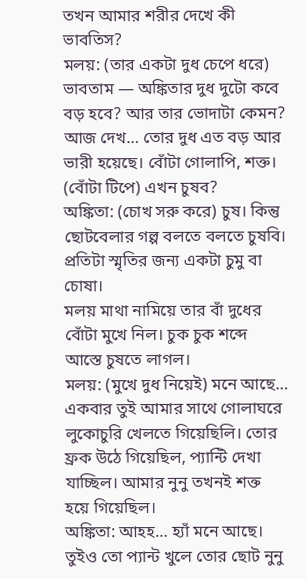তখন আমার শরীর দেখে কী ভাবতিস?
মলয়: (তার একটা দুধ চেপে ধরে) ভাবতাম — অঙ্কিতার দুধ দুটো কবে বড় হবে? আর তার ভোদাটা কেমন? আজ দেখ… তোর দুধ এত বড় আর ভারী হয়েছে। বোঁটা গোলাপি, শক্ত। (বোঁটা টিপে) এখন চুষব?
অঙ্কিতা: (চোখ সরু করে) চুষ। কিন্তু ছোটবেলার গল্প বলতে বলতে চুষবি। প্রতিটা স্মৃতির জন্য একটা চুমু বা চোষা।
মলয় মাথা নামিয়ে তার বাঁ দুধের বোঁটা মুখে নিল। চুক চুক শব্দে আস্তে চুষতে লাগল।
মলয়: (মুখে দুধ নিয়েই) মনে আছে… একবার তুই আমার সাথে গোলাঘরে লুকোচুরি খেলতে গিয়েছিলি। তোর ফ্রক উঠে গিয়েছিল, প্যান্টি দেখা যাচ্ছিল। আমার নুনু তখনই শক্ত হয়ে গিয়েছিল।
অঙ্কিতা: আহহ… হ্যাঁ মনে আছে। তুইও তো প্যান্ট খুলে তোর ছোট নুনু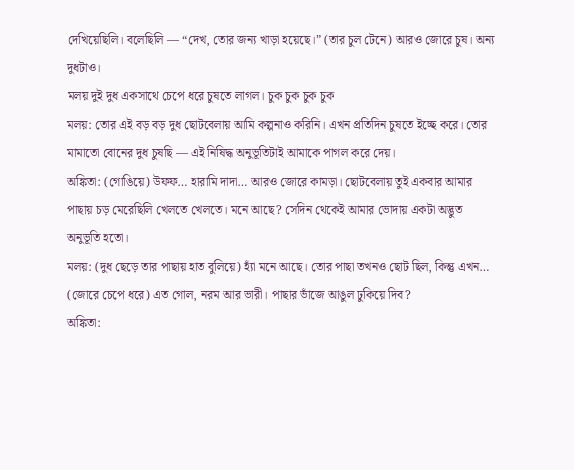দেখিয়েছিলি। বলেছিলি — “দেখ, তোর জন্য খাড়া হয়েছে।” (তার চুল টেনে) আরও জোরে চুষ। অন্য দুধটাও।
মলয় দুই দুধ একসাথে চেপে ধরে চুষতে লাগল। চুক চুক চুক চুক
মলয়: তোর এই বড় বড় দুধ ছোটবেলায় আমি কল্পনাও করিনি। এখন প্রতিদিন চুষতে ইচ্ছে করে। তোর মামাতো বোনের দুধ চুষছি — এই নিষিদ্ধ অনুভূতিটাই আমাকে পাগল করে দেয়।
অঙ্কিতা: (গোঙিয়ে) উফফ… হারামি দাদা… আরও জোরে কামড়া। ছোটবেলায় তুই একবার আমার পাছায় চড় মেরেছিলি খেলতে খেলতে। মনে আছে? সেদিন থেকেই আমার ভোদায় একটা অদ্ভুত অনুভূতি হতো।
মলয়: (দুধ ছেড়ে তার পাছায় হাত বুলিয়ে) হ্যাঁ মনে আছে। তোর পাছা তখনও ছোট ছিল, কিন্তু এখন… (জোরে চেপে ধরে) এত গোল, নরম আর ভারী। পাছার ভাঁজে আঙুল ঢুকিয়ে দিব?
অঙ্কিতা: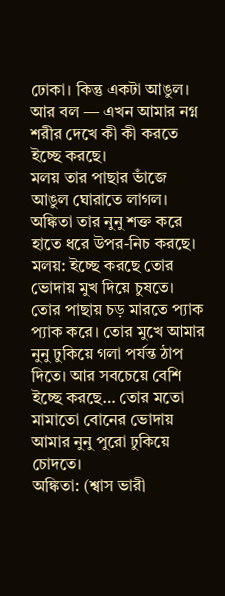ঢোকা। কিন্তু একটা আঙুল। আর বল — এখন আমার নগ্ন শরীর দেখে কী কী করতে ইচ্ছে করছে।
মলয় তার পাছার ভাঁজে আঙুল ঘোরাতে লাগল। অঙ্কিতা তার নুনু শক্ত করে হাতে ধরে উপর-নিচ করছে।
মলয়: ইচ্ছে করছে তোর ভোদায় মুখ দিয়ে চুষতে। তোর পাছায় চড় মারতে প্যাক প্যাক করে। তোর মুখে আমার নুনু ঢুকিয়ে গলা পর্যন্ত ঠাপ দিতে। আর সবচেয়ে বেশি ইচ্ছে করছে… তোর মতো মামাতো বোনের ভোদায় আমার নুনু পুরো ঢুকিয়ে চোদতে।
অঙ্কিতা: (শ্বাস ভারী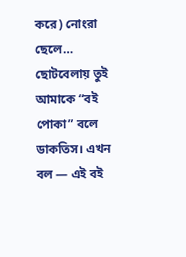করে) নোংরা ছেলে… ছোটবেলায় তুই আমাকে “বই পোকা” বলে ডাকতিস। এখন বল — এই বই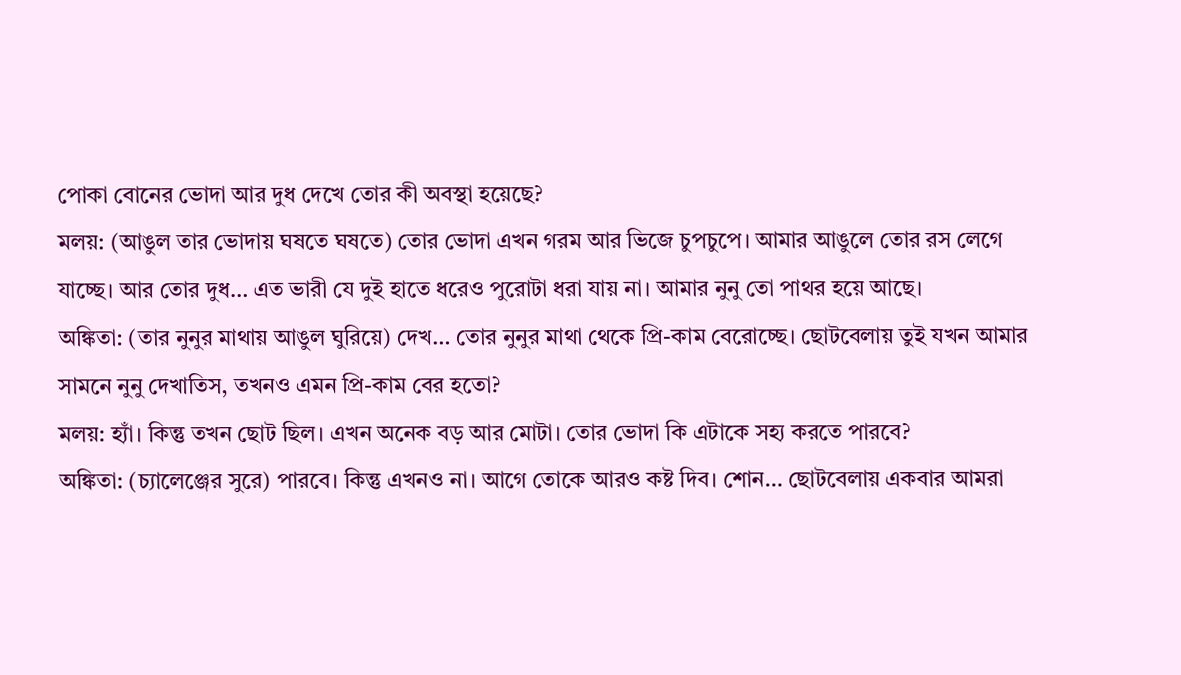পোকা বোনের ভোদা আর দুধ দেখে তোর কী অবস্থা হয়েছে?
মলয়: (আঙুল তার ভোদায় ঘষতে ঘষতে) তোর ভোদা এখন গরম আর ভিজে চুপচুপে। আমার আঙুলে তোর রস লেগে যাচ্ছে। আর তোর দুধ… এত ভারী যে দুই হাতে ধরেও পুরোটা ধরা যায় না। আমার নুনু তো পাথর হয়ে আছে।
অঙ্কিতা: (তার নুনুর মাথায় আঙুল ঘুরিয়ে) দেখ… তোর নুনুর মাথা থেকে প্রি-কাম বেরোচ্ছে। ছোটবেলায় তুই যখন আমার সামনে নুনু দেখাতিস, তখনও এমন প্রি-কাম বের হতো?
মলয়: হ্যাঁ। কিন্তু তখন ছোট ছিল। এখন অনেক বড় আর মোটা। তোর ভোদা কি এটাকে সহ্য করতে পারবে?
অঙ্কিতা: (চ্যালেঞ্জের সুরে) পারবে। কিন্তু এখনও না। আগে তোকে আরও কষ্ট দিব। শোন… ছোটবেলায় একবার আমরা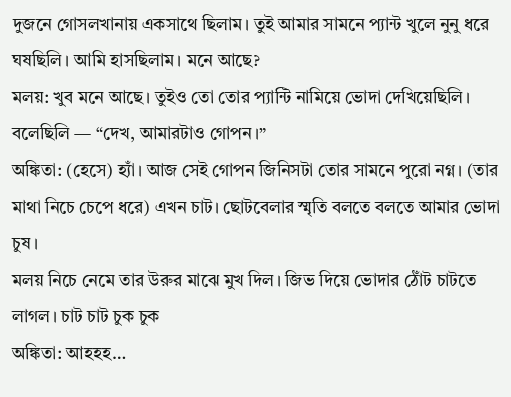দুজনে গোসলখানায় একসাথে ছিলাম। তুই আমার সামনে প্যান্ট খুলে নুনু ধরে ঘষছিলি। আমি হাসছিলাম। মনে আছে?
মলয়: খুব মনে আছে। তুইও তো তোর প্যান্টি নামিয়ে ভোদা দেখিয়েছিলি। বলেছিলি — “দেখ, আমারটাও গোপন।”
অঙ্কিতা: (হেসে) হ্যাঁ। আজ সেই গোপন জিনিসটা তোর সামনে পুরো নগ্ন। (তার মাথা নিচে চেপে ধরে) এখন চাট। ছোটবেলার স্মৃতি বলতে বলতে আমার ভোদা চুষ।
মলয় নিচে নেমে তার উরুর মাঝে মুখ দিল। জিভ দিয়ে ভোদার ঠোঁট চাটতে লাগল। চাট চাট চুক চুক
অঙ্কিতা: আহহহ…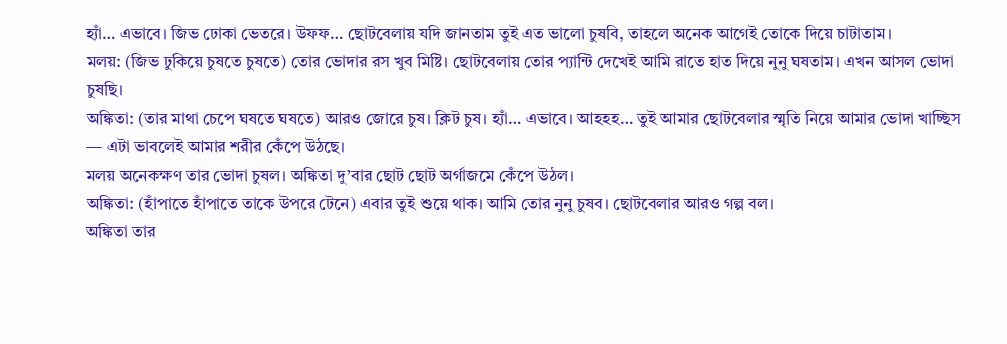হ্যাঁ… এভাবে। জিভ ঢোকা ভেতরে। উফফ… ছোটবেলায় যদি জানতাম তুই এত ভালো চুষবি, তাহলে অনেক আগেই তোকে দিয়ে চাটাতাম।
মলয়: (জিভ ঢুকিয়ে চুষতে চুষতে) তোর ভোদার রস খুব মিষ্টি। ছোটবেলায় তোর প্যান্টি দেখেই আমি রাতে হাত দিয়ে নুনু ঘষতাম। এখন আসল ভোদা চুষছি।
অঙ্কিতা: (তার মাথা চেপে ঘষতে ঘষতে) আরও জোরে চুষ। ক্লিট চুষ। হ্যাঁ… এভাবে। আহহহ… তুই আমার ছোটবেলার স্মৃতি নিয়ে আমার ভোদা খাচ্ছিস — এটা ভাবলেই আমার শরীর কেঁপে উঠছে।
মলয় অনেকক্ষণ তার ভোদা চুষল। অঙ্কিতা দু’বার ছোট ছোট অর্গাজমে কেঁপে উঠল।
অঙ্কিতা: (হাঁপাতে হাঁপাতে তাকে উপরে টেনে) এবার তুই শুয়ে থাক। আমি তোর নুনু চুষব। ছোটবেলার আরও গল্প বল।
অঙ্কিতা তার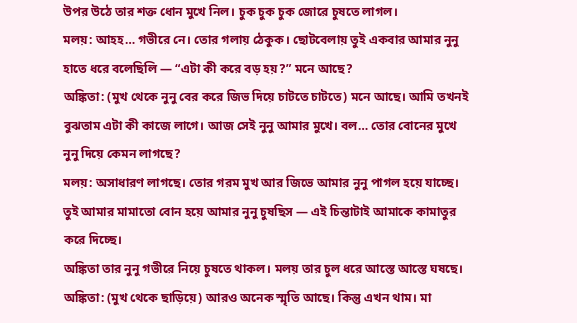উপর উঠে তার শক্ত ধোন মুখে নিল। চুক চুক চুক জোরে চুষতে লাগল।
মলয়: আহহ… গভীরে নে। তোর গলায় ঠেকুক। ছোটবেলায় তুই একবার আমার নুনু হাতে ধরে বলেছিলি — “এটা কী করে বড় হয়?” মনে আছে?
অঙ্কিতা: (মুখ থেকে নুনু বের করে জিভ দিয়ে চাটতে চাটতে) মনে আছে। আমি তখনই বুঝতাম এটা কী কাজে লাগে। আজ সেই নুনু আমার মুখে। বল… তোর বোনের মুখে নুনু দিয়ে কেমন লাগছে?
মলয়: অসাধারণ লাগছে। তোর গরম মুখ আর জিভে আমার নুনু পাগল হয়ে যাচ্ছে। তুই আমার মামাতো বোন হয়ে আমার নুনু চুষছিস — এই চিন্তাটাই আমাকে কামাতুর করে দিচ্ছে।
অঙ্কিতা তার নুনু গভীরে নিয়ে চুষতে থাকল। মলয় তার চুল ধরে আস্তে আস্তে ঘষছে।
অঙ্কিতা: (মুখ থেকে ছাড়িয়ে) আরও অনেক স্মৃতি আছে। কিন্তু এখন থাম। মা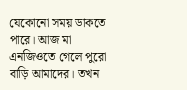যেকোনো সময় ডাকতে পারে। আজ মা এনজিওতে গেলে পুরো বাড়ি আমাদের। তখন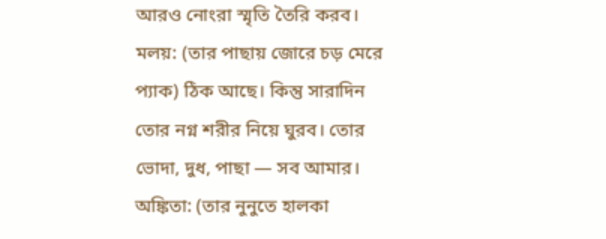আরও নোংরা স্মৃতি তৈরি করব।
মলয়: (তার পাছায় জোরে চড় মেরে প্যাক) ঠিক আছে। কিন্তু সারাদিন তোর নগ্ন শরীর নিয়ে ঘুরব। তোর ভোদা, দুধ, পাছা — সব আমার।
অঙ্কিতা: (তার নুনুতে হালকা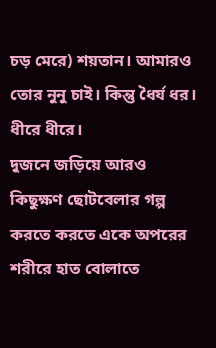চড় মেরে) শয়তান। আমারও তোর নুনু চাই। কিন্তু ধৈর্য ধর। ধীরে ধীরে।
দুজনে জড়িয়ে আরও কিছুক্ষণ ছোটবেলার গল্প করতে করতে একে অপরের শরীরে হাত বোলাতে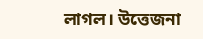লাগল। উত্তেজনা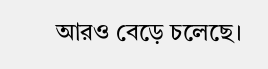আরও বেড়ে চলেছে।